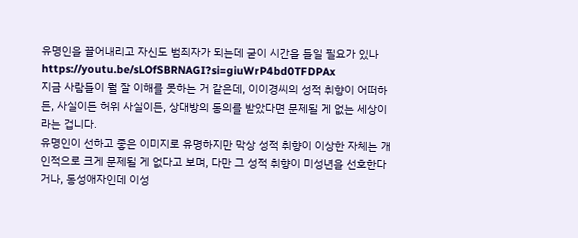유명인을 끌어내리고 자신도 범죄자가 되는데 굳이 시간을 들일 필요가 있나
https://youtu.be/sLOfSBRNAGI?si=giuWrP4bd0TFDPAx
지금 사람들이 뭘 잘 이해를 못하는 거 같은데, 이이경씨의 성적 취향이 어떠하든, 사실이든 허위 사실이든, 상대방의 동의를 받았다면 문제될 게 없는 세상이라는 겁니다.
유명인이 선하고 좋은 이미지로 유명하지만 막상 성적 취향이 이상한 자체는 개인적으로 크게 문제될 게 없다고 보며, 다만 그 성적 취향이 미성년을 선호한다거나, 동성애자인데 이성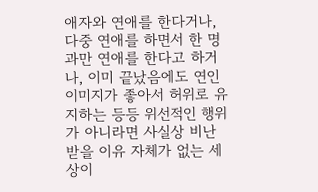애자와 연애를 한다거나, 다중 연애를 하면서 한 명과만 연애를 한다고 하거나, 이미 끝났음에도 연인 이미지가 좋아서 허위로 유지하는 등등 위선적인 행위가 아니라면 사실상 비난 받을 이유 자체가 없는 세상이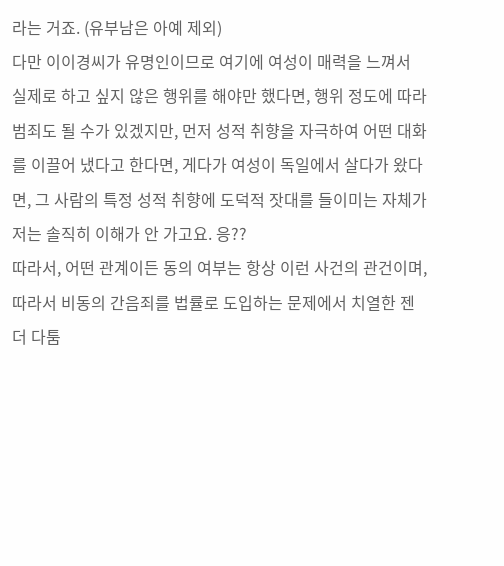라는 거죠. (유부남은 아예 제외)
다만 이이경씨가 유명인이므로 여기에 여성이 매력을 느껴서 실제로 하고 싶지 않은 행위를 해야만 했다면, 행위 정도에 따라 범죄도 될 수가 있겠지만, 먼저 성적 취향을 자극하여 어떤 대화를 이끌어 냈다고 한다면, 게다가 여성이 독일에서 살다가 왔다면, 그 사람의 특정 성적 취향에 도덕적 잣대를 들이미는 자체가 저는 솔직히 이해가 안 가고요. 응??
따라서, 어떤 관계이든 동의 여부는 항상 이런 사건의 관건이며, 따라서 비동의 간음죄를 법률로 도입하는 문제에서 치열한 젠더 다툼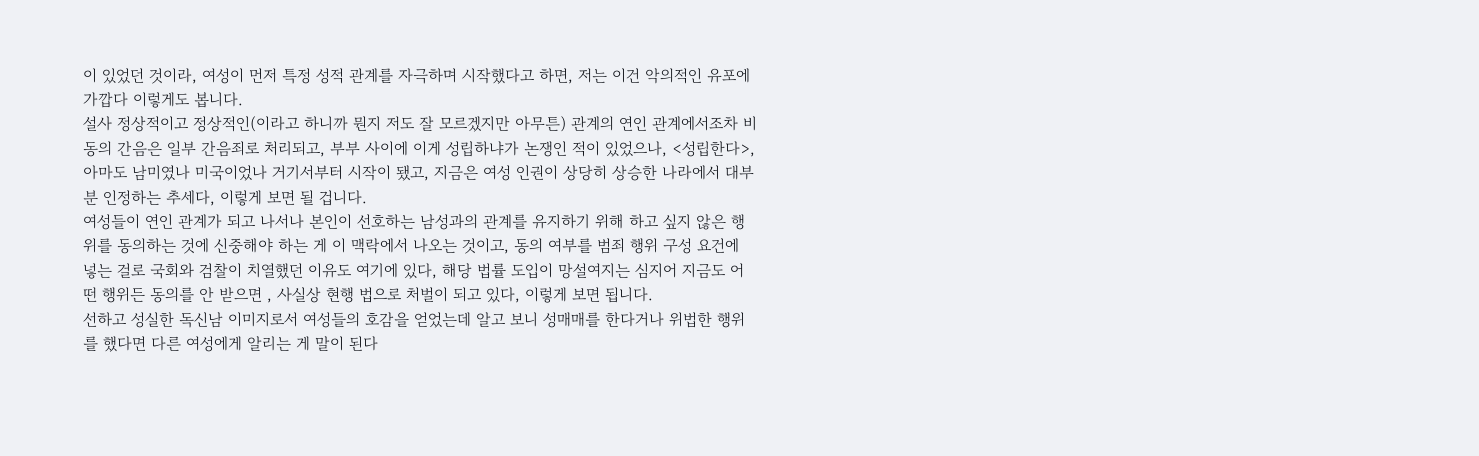이 있었던 것이라, 여성이 먼저 특정 성적 관계를 자극하며 시작했다고 하면, 저는 이건 악의적인 유포에 가깝다 이렇게도 봅니다.
설사 정상적이고 정상적인(이라고 하니까 뭔지 저도 잘 모르겠지만 아무튼) 관계의 연인 관계에서조차 비동의 간음은 일부 간음죄로 처리되고, 부부 사이에 이게 성립하냐가 논쟁인 적이 있었으나, <성립한다>, 아마도 남미였나 미국이었나 거기서부터 시작이 됐고, 지금은 여성 인권이 상당히 상승한 나라에서 대부분 인정하는 추세다, 이렇게 보면 될 겁니다.
여성들이 연인 관계가 되고 나서나 본인이 선호하는 남성과의 관계를 유지하기 위해 하고 싶지 않은 행위를 동의하는 것에 신중해야 하는 게 이 맥락에서 나오는 것이고, 동의 여부를 범죄 행위 구성 요건에 넣는 걸로 국회와 검찰이 치열했던 이유도 여기에 있다, 해당 법률 도입이 망설여지는 심지어 지금도 어떤 행위든 동의를 안 받으면 , 사실상 현행 법으로 처벌이 되고 있다, 이렇게 보면 됩니다.
선하고 성실한 독신남 이미지로서 여성들의 호감을 얻었는데 알고 보니 성매매를 한다거나 위법한 행위를 했다면 다른 여성에게 알리는 게 말이 된다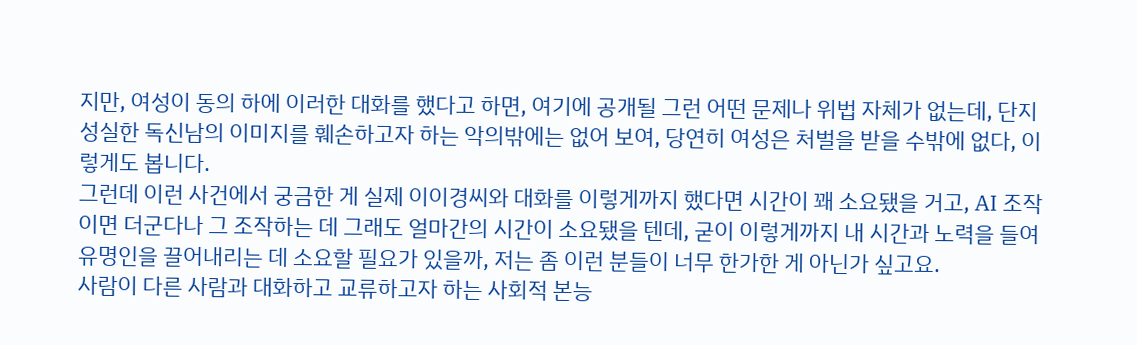지만, 여성이 동의 하에 이러한 대화를 했다고 하면, 여기에 공개될 그런 어떤 문제나 위법 자체가 없는데, 단지 성실한 독신남의 이미지를 훼손하고자 하는 악의밖에는 없어 보여, 당연히 여성은 처벌을 받을 수밖에 없다, 이렇게도 봅니다.
그런데 이런 사건에서 궁금한 게 실제 이이경씨와 대화를 이렇게까지 했다면 시간이 꽤 소요됐을 거고, AI 조작이면 더군다나 그 조작하는 데 그래도 얼마간의 시간이 소요됐을 텐데, 굳이 이렇게까지 내 시간과 노력을 들여 유명인을 끌어내리는 데 소요할 필요가 있을까, 저는 좀 이런 분들이 너무 한가한 게 아닌가 싶고요.
사람이 다른 사람과 대화하고 교류하고자 하는 사회적 본능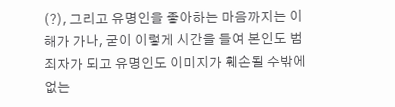(?), 그리고 유명인을 좋아하는 마음까지는 이해가 가나, 굳이 이렇게 시간을 들여 본인도 범죄자가 되고 유명인도 이미지가 훼손될 수밖에 없는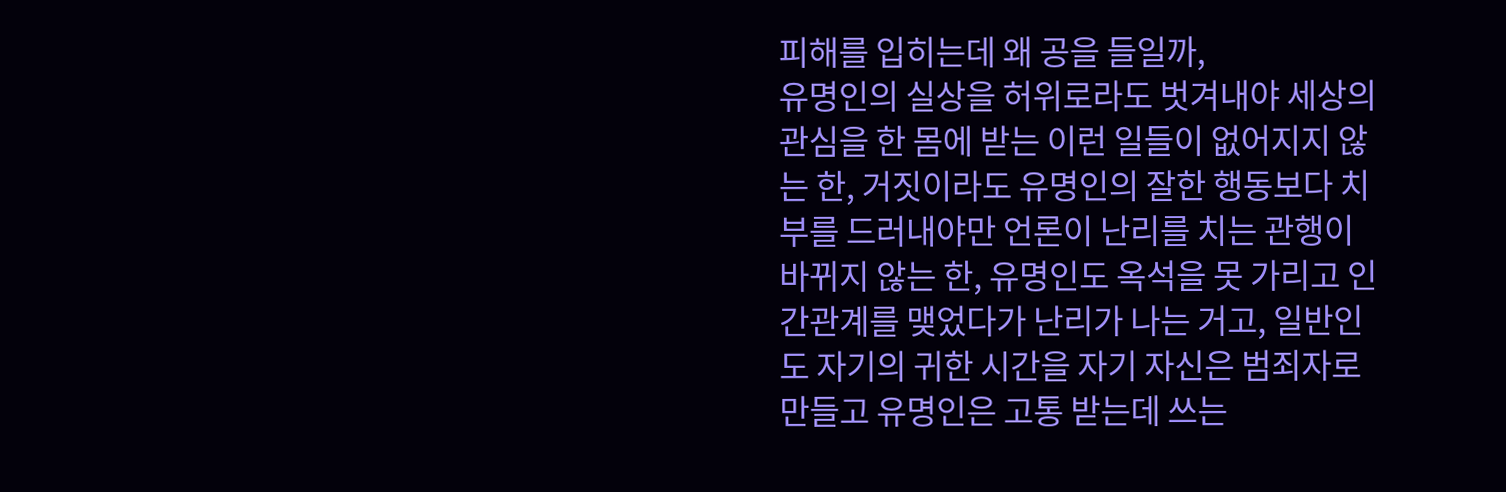피해를 입히는데 왜 공을 들일까,
유명인의 실상을 허위로라도 벗겨내야 세상의 관심을 한 몸에 받는 이런 일들이 없어지지 않는 한, 거짓이라도 유명인의 잘한 행동보다 치부를 드러내야만 언론이 난리를 치는 관행이 바뀌지 않는 한, 유명인도 옥석을 못 가리고 인간관계를 맺었다가 난리가 나는 거고, 일반인도 자기의 귀한 시간을 자기 자신은 범죄자로 만들고 유명인은 고통 받는데 쓰는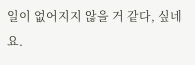일이 없어지지 않을 거 같다, 싶네요.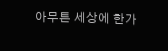아무튼 세상에 한가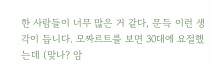한 사람들이 너무 많은 거 같다, 문득 이런 생각이 듭니다. 모짜르트를 보면 30대에 요절했는데 (맞나? 암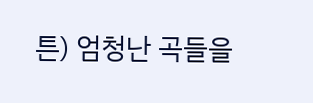튼) 엄청난 곡들을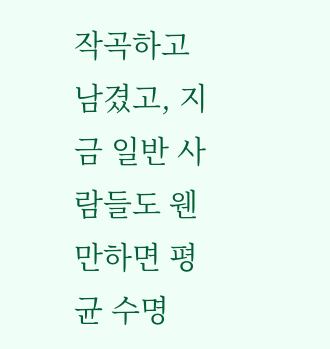작곡하고 남겼고, 지금 일반 사람들도 웬만하면 평균 수명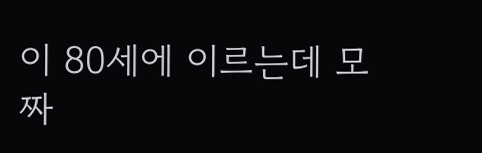이 80세에 이르는데 모짜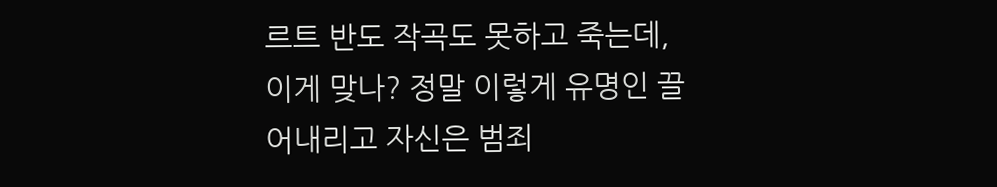르트 반도 작곡도 못하고 죽는데, 이게 맞나? 정말 이렇게 유명인 끌어내리고 자신은 범죄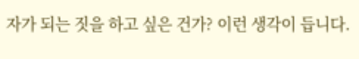자가 되는 짓을 하고 싶은 건가? 이런 생각이 듭니다.